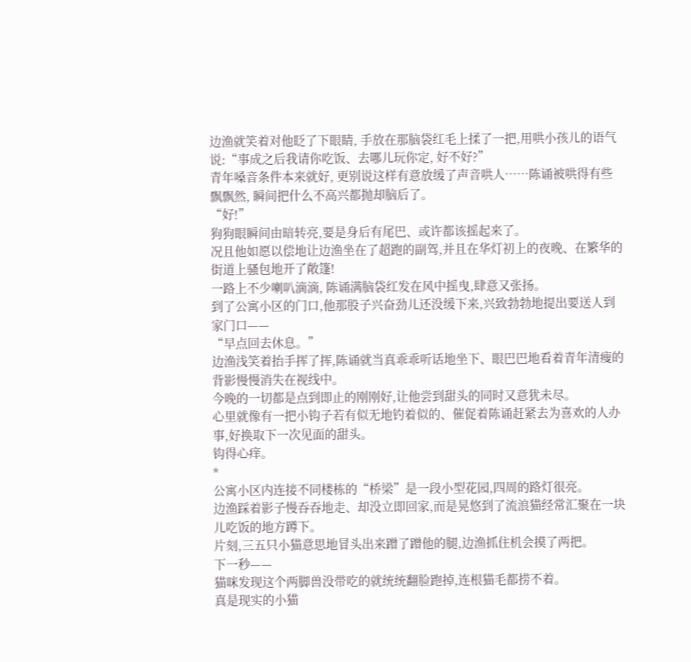边渔就笑着对他眨了下眼睛, 手放在那脑袋红毛上揉了一把,用哄小孩儿的语气说:“事成之后我请你吃饭、去哪儿玩你定, 好不好?”
青年嗓音条件本来就好, 更别说这样有意放缓了声音哄人……陈诵被哄得有些飘飘然, 瞬间把什么不高兴都抛却脑后了。
“好!”
狗狗眼瞬间由暗转亮,要是身后有尾巴、或许都该摇起来了。
况且他如愿以偿地让边渔坐在了超跑的副驾,并且在华灯初上的夜晚、在繁华的街道上骚包地开了敞篷!
一路上不少喇叭滴滴, 陈诵满脑袋红发在风中摇曳,肆意又张扬。
到了公寓小区的门口,他那股子兴奋劲儿还没缓下来,兴致勃勃地提出要送人到家门口——
“早点回去休息。”
边渔浅笑着抬手挥了挥,陈诵就当真乖乖听话地坐下、眼巴巴地看着青年清瘦的背影慢慢消失在视线中。
今晚的一切都是点到即止的刚刚好,让他尝到甜头的同时又意犹未尽。
心里就像有一把小钩子若有似无地钓着似的、催促着陈诵赶紧去为喜欢的人办事,好换取下一次见面的甜头。
钩得心痒。
*
公寓小区内连接不同楼栋的“桥梁”是一段小型花园,四周的路灯很亮。
边渔踩着影子慢吞吞地走、却没立即回家,而是晃悠到了流浪猫经常汇聚在一块儿吃饭的地方蹲下。
片刻,三五只小猫意思地冒头出来蹭了蹭他的腿,边渔抓住机会摸了两把。
下一秒——
猫咪发现这个两脚兽没带吃的就统统翻脸跑掉,连根猫毛都捞不着。
真是现实的小猫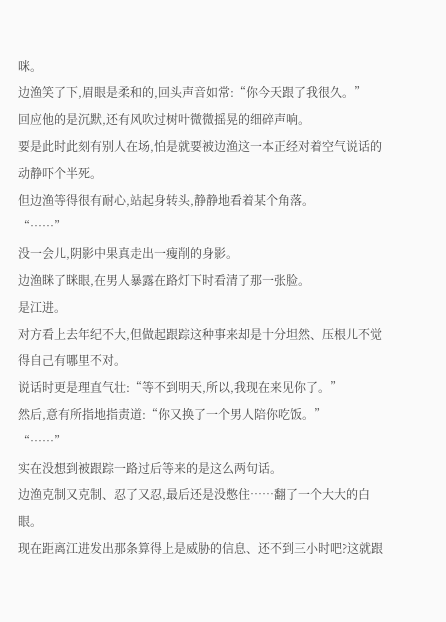咪。
边渔笑了下,眉眼是柔和的,回头声音如常:“你今天跟了我很久。”
回应他的是沉默,还有风吹过树叶微微摇晃的细碎声响。
要是此时此刻有别人在场,怕是就要被边渔这一本正经对着空气说话的动静吓个半死。
但边渔等得很有耐心,站起身转头,静静地看着某个角落。
“……”
没一会儿,阴影中果真走出一瘦削的身影。
边渔眯了眯眼,在男人暴露在路灯下时看清了那一张脸。
是江进。
对方看上去年纪不大,但做起跟踪这种事来却是十分坦然、压根儿不觉得自己有哪里不对。
说话时更是理直气壮:“等不到明天,所以,我现在来见你了。”
然后,意有所指地指责道:“你又换了一个男人陪你吃饭。”
“……”
实在没想到被跟踪一路过后等来的是这么两句话。
边渔克制又克制、忍了又忍,最后还是没憋住……翻了一个大大的白眼。
现在距离江进发出那条算得上是威胁的信息、还不到三小时吧?这就跟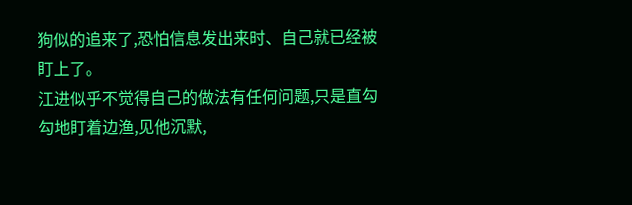狗似的追来了,恐怕信息发出来时、自己就已经被盯上了。
江进似乎不觉得自己的做法有任何问题,只是直勾勾地盯着边渔,见他沉默,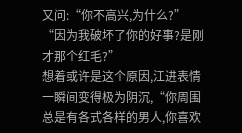又问:“你不高兴,为什么?”
“因为我破坏了你的好事?是刚才那个红毛?”
想着或许是这个原因,江进表情一瞬间变得极为阴沉,“你周围总是有各式各样的男人,你喜欢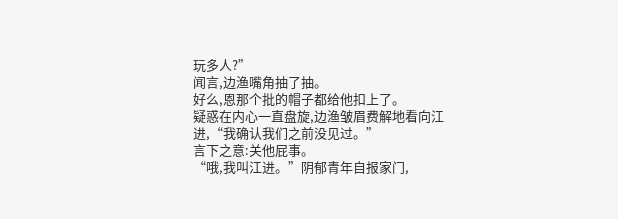玩多人?”
闻言,边渔嘴角抽了抽。
好么,恩那个批的帽子都给他扣上了。
疑惑在内心一直盘旋,边渔皱眉费解地看向江进,“我确认我们之前没见过。”
言下之意:关他屁事。
“哦,我叫江进。”阴郁青年自报家门,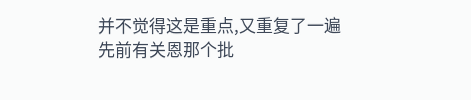并不觉得这是重点,又重复了一遍先前有关恩那个批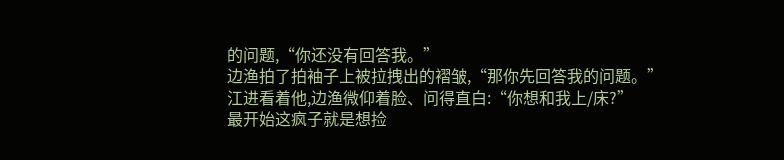的问题,“你还没有回答我。”
边渔拍了拍袖子上被拉拽出的褶皱,“那你先回答我的问题。”
江进看着他,边渔微仰着脸、问得直白:“你想和我上/床?”
最开始这疯子就是想捡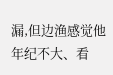漏,但边渔感觉他年纪不大、看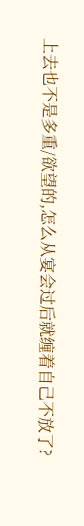上去也不是多重/欲望的,怎么从宴会过后就缠着自己不放了?